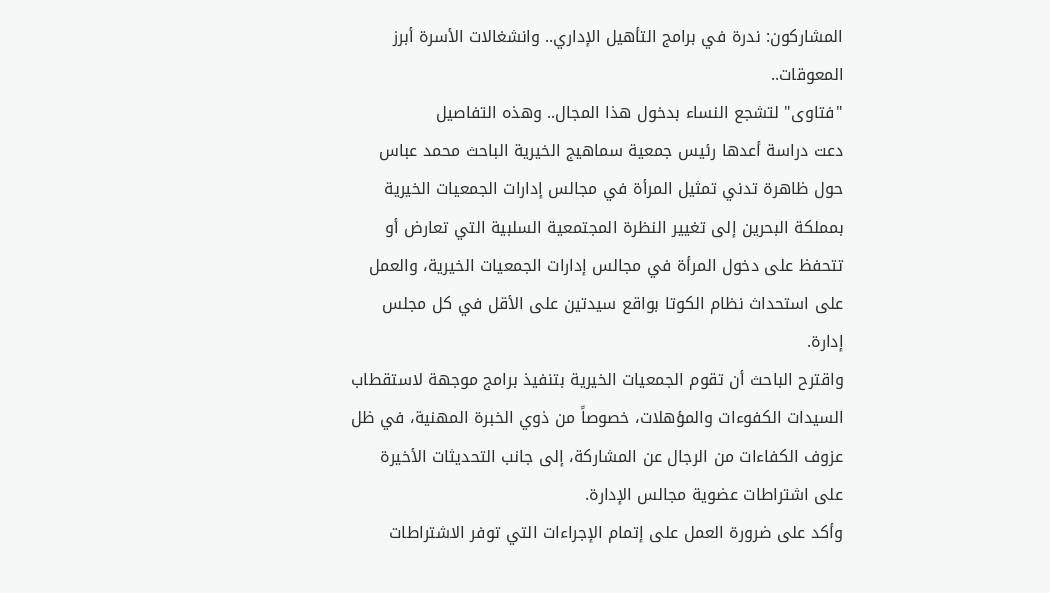المشاركون: ندرة في برامج التأهيل الإداري.. وانشغالات الأسرة أبرز المعوقات..
"فتاوى" لتشجع النساء بدخول هذا المجال.. وهذه التفاصيل
دعت دراسة أعدها رئيس جمعية سماهيج الخيرية الباحث محمد عباس حول ظاهرة تدني تمثيل المرأة في مجالس إدارات الجمعيات الخيرية بمملكة البحرين إلى تغيير النظرة المجتمعية السلبية التي تعارض أو تتحفظ على دخول المرأة في مجالس إدارات الجمعيات الخيرية، والعمل على استحداث نظام الكوتا بواقع سيدتين على الأقل في كل مجلس إدارة.
واقترح الباحث أن تقوم الجمعيات الخيرية بتنفيذ برامج موجهة لاستقطاب السيدات الكفوءات والمؤهلات، خصوصاً من ذوي الخبرة المهنية، في ظل عزوف الكفاءات من الرجال عن المشاركة، إلى جانب التحديثات الأخيرة على اشتراطات عضوية مجالس الإدارة.
وأكد على ضرورة العمل على إتمام الإجراءات التي توفر الاشتراطات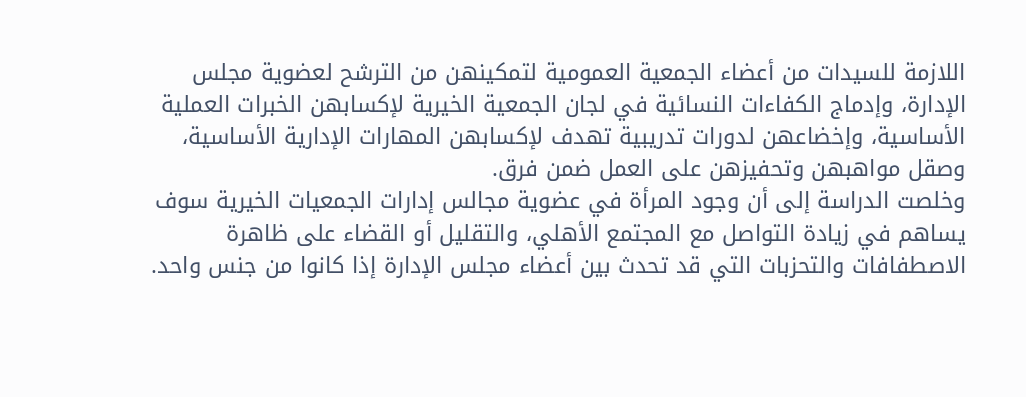اللازمة للسيدات من أعضاء الجمعية العمومية لتمكينهن من الترشح لعضوية مجلس الإدارة، وإدماج الكفاءات النسائية في لجان الجمعية الخيرية لإكسابهن الخبرات العملية الأساسية، وإخضاعهن لدورات تدريبية تهدف لإكسابهن المهارات الإدارية الأساسية، وصقل مواهبهن وتحفيزهن على العمل ضمن فرق.
وخلصت الدراسة إلى أن وجود المرأة في عضوية مجالس إدارات الجمعيات الخيرية سوف يساهم في زيادة التواصل مع المجتمع الأهلي، والتقليل أو القضاء على ظاهرة الاصطفافات والتحزبات التي قد تحدث بين أعضاء مجلس الإدارة إذا كانوا من جنس واحد.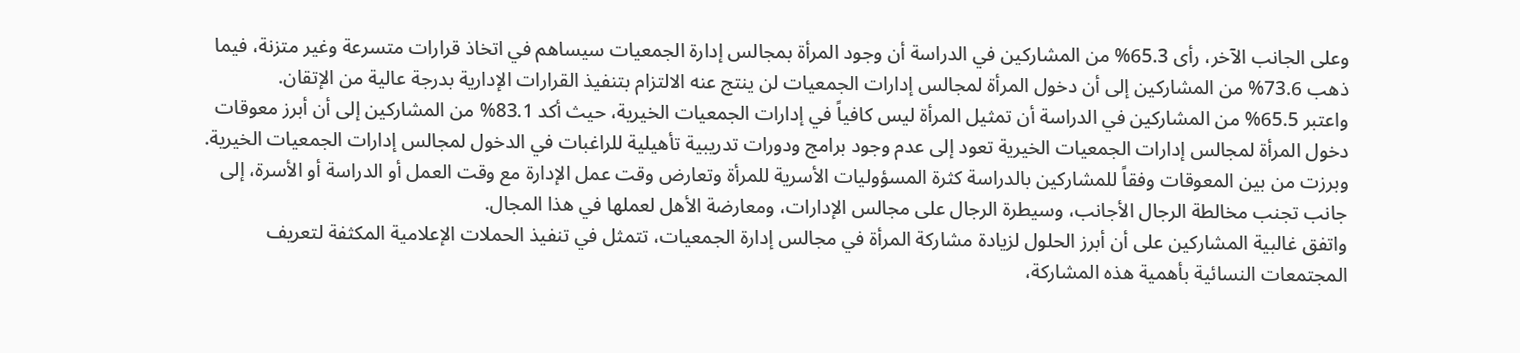وعلى الجانب الآخر، رأى 65.3% من المشاركين في الدراسة أن وجود المرأة بمجالس إدارة الجمعيات سيساهم في اتخاذ قرارات متسرعة وغير متزنة، فيما ذهب 73.6% من المشاركين إلى أن دخول المرأة لمجالس إدارات الجمعيات لن ينتج عنه الالتزام بتنفيذ القرارات الإدارية بدرجة عالية من الإتقان.
واعتبر 65.5% من المشاركين في الدراسة أن تمثيل المرأة ليس كافياً في إدارات الجمعيات الخيرية، حيث أكد 83.1% من المشاركين إلى أن أبرز معوقات دخول المرأة لمجالس إدارات الجمعيات الخيرية تعود إلى عدم وجود برامج ودورات تدريبية تأهيلية للراغبات في الدخول لمجالس إدارات الجمعيات الخيرية.
وبرزت من بين المعوقات وفقاً للمشاركين بالدراسة كثرة المسؤوليات الأسرية للمرأة وتعارض وقت عمل الإدارة مع وقت العمل أو الدراسة أو الأسرة، إلى جانب تجنب مخالطة الرجال الأجانب، وسيطرة الرجال على مجالس الإدارات، ومعارضة الأهل لعملها في هذا المجال.
واتفق غالبية المشاركين على أن أبرز الحلول لزيادة مشاركة المرأة في مجالس إدارة الجمعيات، تتمثل في تنفيذ الحملات الإعلامية المكثفة لتعريف المجتمعات النسائية بأهمية هذه المشاركة،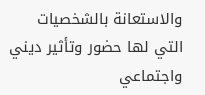والاستعانة بالشخصيات التي لها حضور وتأثير ديني واجتماعي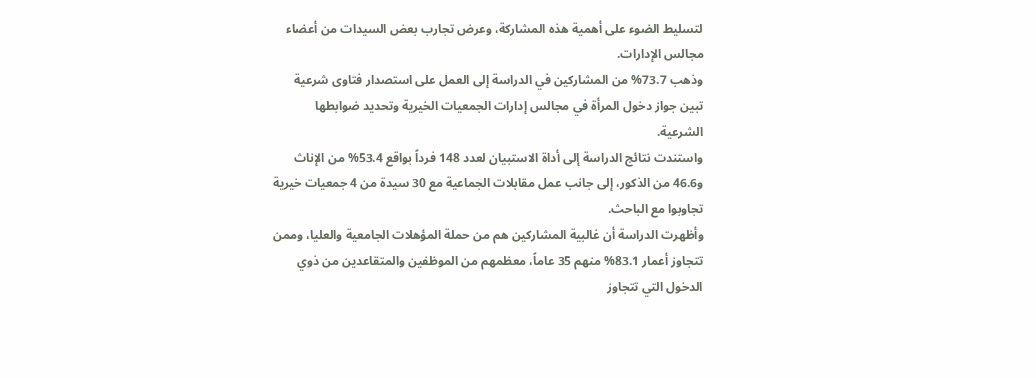لتسليط الضوء على أهمية هذه المشاركة، وعرض تجارب بعض السيدات من أعضاء مجالس الإدارات.
وذهب 73.7% من المشاركين في الدراسة إلى العمل على استصدار فتاوى شرعية تبين جواز دخول المرأة في مجالس إدارات الجمعيات الخيرية وتحديد ضوابطها الشرعية.
واستندت نتائج الدراسة إلى أداة الاستبيان لعدد 148 فرداً بواقع 53.4% من الإناث و46.6 من الذكور، إلى جانب عمل مقابلات الجماعية مع 30 سيدة من 4 جمعيات خيرية تجاوبوا مع الباحث.
وأظهرت الدراسة أن غالبية المشاركين هم من حملة المؤهلات الجامعية والعليا، وممن تتجاوز أعمار 83.1% منهم 35 عاماً، معظمهم من الموظفين والمتقاعدين من ذوي الدخول التي تتجاوز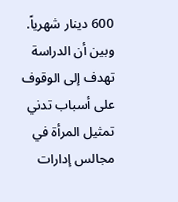600 دينار شهرياً.
وبين أن الدراسة تهدف إلى الوقوف على أسباب تدني تمثيل المرأة في مجالس إدارات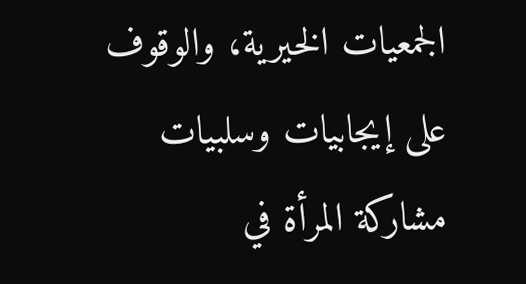الجمعيات الخيرية، والوقوف على إيجابيات وسلبيات مشاركة المرأة في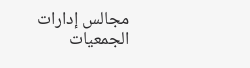مجالس إدارات الجمعيات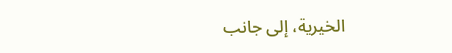الخيرية، إلى جانب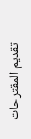تقديم المقترحات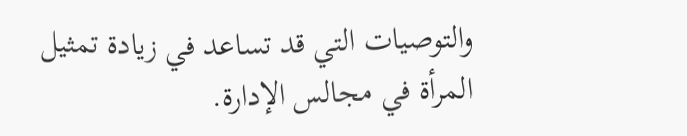والتوصيات التي قد تساعد في زيادة تمثيل المرأة في مجالس الإدارة.